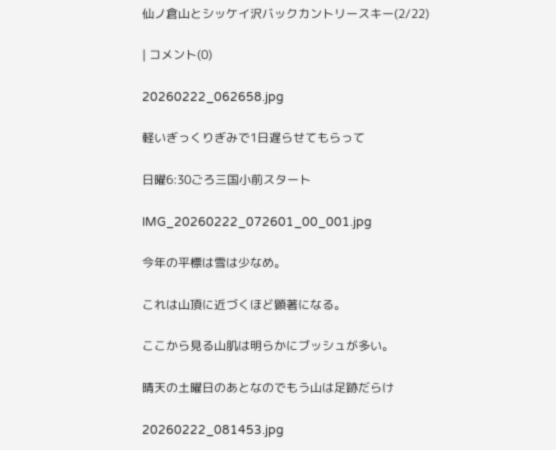仙ノ倉山とシッケイ沢バックカントリースキー(2/22)

| コメント(0)

20260222_062658.jpg

軽いぎっくりぎみで1日遅らせてもらって

日曜6:30ごろ三国小前スタート

IMG_20260222_072601_00_001.jpg

今年の平標は雪は少なめ。

これは山頂に近づくほど顕著になる。

ここから見る山肌は明らかにブッシュが多い。

晴天の土曜日のあとなのでもう山は足跡だらけ

20260222_081453.jpg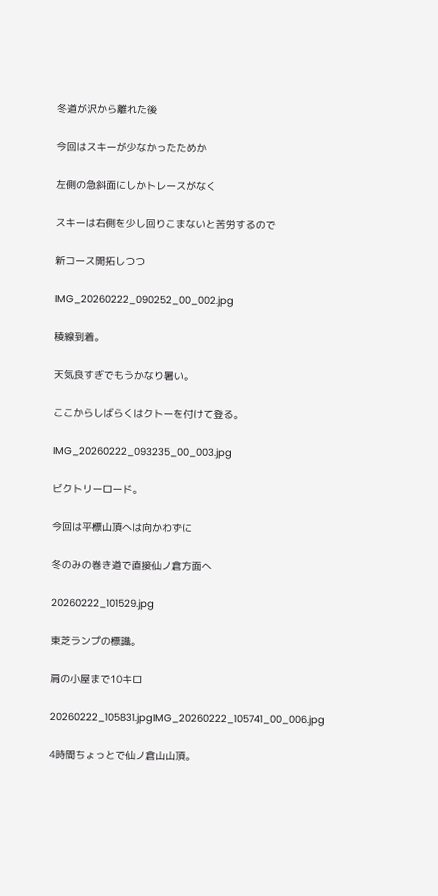冬道が沢から離れた後

今回はスキーが少なかったためか

左側の急斜面にしかトレースがなく

スキーは右側を少し回りこまないと苦労するので

新コース開拓しつつ

IMG_20260222_090252_00_002.jpg

稜線到着。

天気良すぎでもうかなり暑い。

ここからしばらくはクトーを付けて登る。

IMG_20260222_093235_00_003.jpg

ビクトリーロード。

今回は平標山頂へは向かわずに

冬のみの巻き道で直接仙ノ倉方面へ

20260222_101529.jpg

東芝ランプの標識。

肩の小屋まで10キロ

20260222_105831.jpgIMG_20260222_105741_00_006.jpg

4時間ちょっとで仙ノ倉山山頂。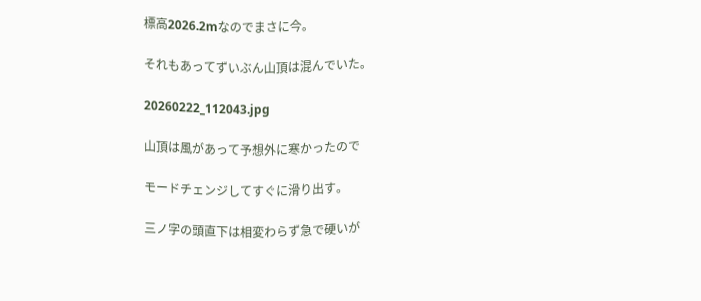標高2026.2mなのでまさに今。

それもあってずいぶん山頂は混んでいた。

20260222_112043.jpg

山頂は風があって予想外に寒かったので

モードチェンジしてすぐに滑り出す。

三ノ字の頭直下は相変わらず急で硬いが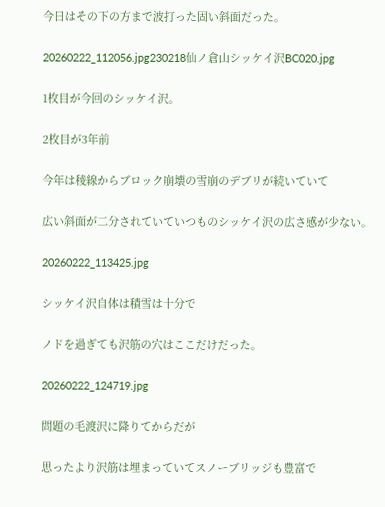今日はその下の方まで波打った固い斜面だった。

20260222_112056.jpg230218仙ノ倉山シッケイ沢BC020.jpg

1枚目が今回のシッケイ沢。

2枚目が3年前

今年は稜線からブロック崩壊の雪崩のデブリが続いていて

広い斜面が二分されていていつものシッケイ沢の広さ感が少ない。

20260222_113425.jpg

シッケイ沢自体は積雪は十分で

ノドを過ぎても沢筋の穴はここだけだった。

20260222_124719.jpg

問題の毛渡沢に降りてからだが

思ったより沢筋は埋まっていてスノーブリッジも豊富で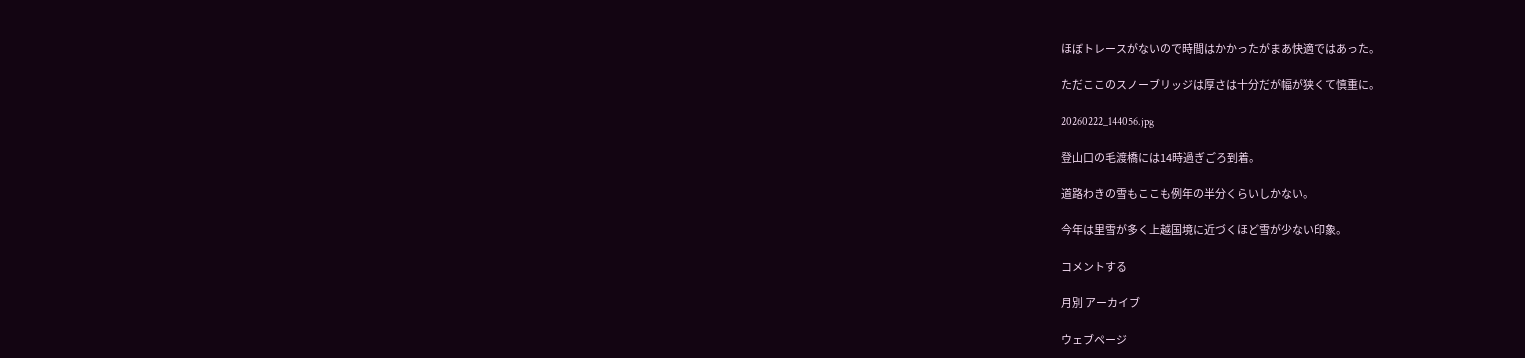ほぼトレースがないので時間はかかったがまあ快適ではあった。

ただここのスノーブリッジは厚さは十分だが幅が狭くて慎重に。

20260222_144056.jpg

登山口の毛渡橋には14時過ぎごろ到着。

道路わきの雪もここも例年の半分くらいしかない。

今年は里雪が多く上越国境に近づくほど雪が少ない印象。

コメントする

月別 アーカイブ

ウェブページ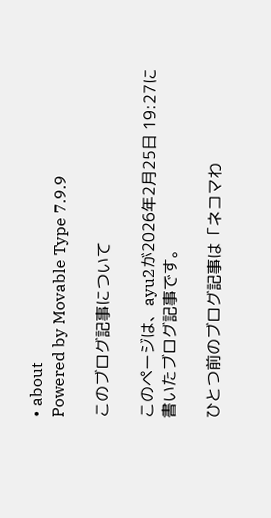• about
Powered by Movable Type 7.9.9

このブログ記事について

このページは、ayu2が2026年2月25日 19:27に書いたブログ記事です。

ひとつ前のブログ記事は「ネコマわ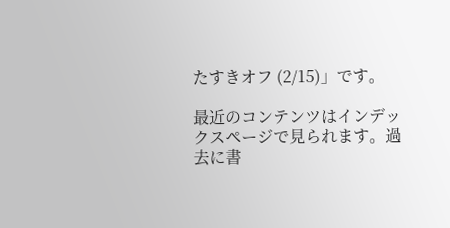たすきオフ (2/15)」です。

最近のコンテンツはインデックスページで見られます。過去に書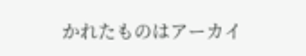かれたものはアーカイ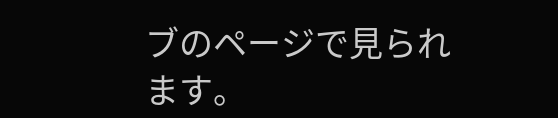ブのページで見られます。